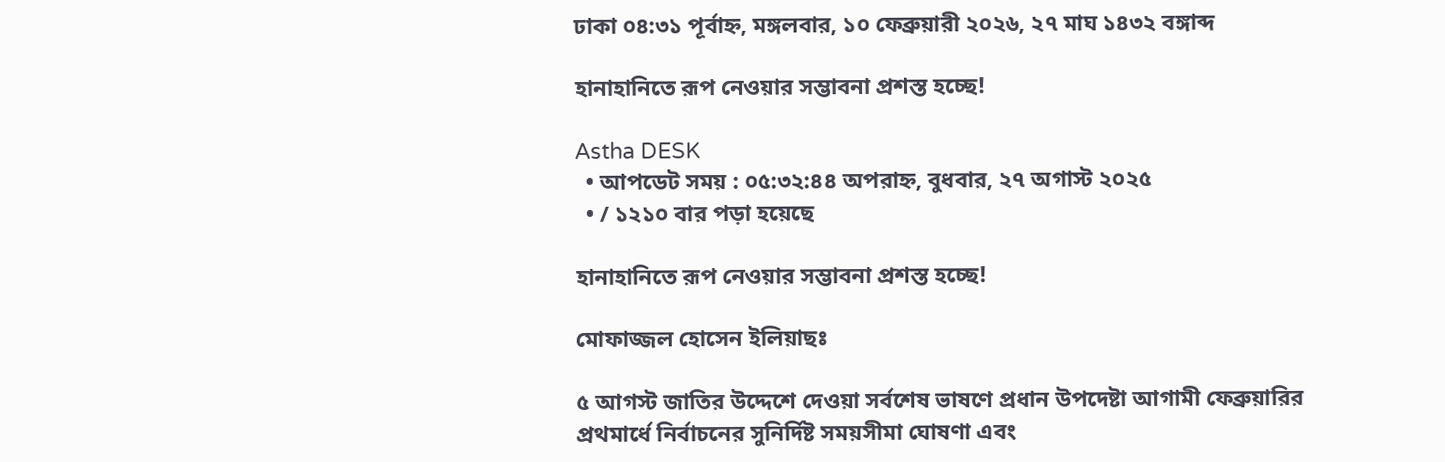ঢাকা ০৪:৩১ পূর্বাহ্ন, মঙ্গলবার, ১০ ফেব্রুয়ারী ২০২৬, ২৭ মাঘ ১৪৩২ বঙ্গাব্দ

হানাহানিতে রূপ নেওয়ার সম্ভাবনা প্রশস্ত হচ্ছে!

Astha DESK
  • আপডেট সময় : ০৫:৩২:৪৪ অপরাহ্ন, বুধবার, ২৭ অগাস্ট ২০২৫
  • / ১২১০ বার পড়া হয়েছে

হানাহানিতে রূপ নেওয়ার সম্ভাবনা প্রশস্ত হচ্ছে!

মোফাজ্জল হোসেন ইলিয়াছঃ

৫ আগস্ট জাতির উদ্দেশে দেওয়া সর্বশেষ ভাষণে প্রধান উপদেষ্টা আগামী ফেব্রুয়ারির প্রথমার্ধে নির্বাচনের সুনির্দিষ্ট সময়সীমা ঘোষণা এবং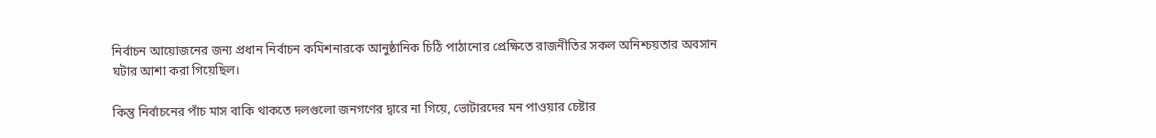নির্বাচন আয়োজনের জন্য প্রধান নির্বাচন কমিশনারকে আনুষ্ঠানিক চিঠি পাঠানোর প্রেক্ষিতে রাজনীতির সকল অনিশ্চয়তার অবসান ঘটার আশা করা গিয়েছিল।

কিন্তু নির্বাচনের পাঁচ মাস বাকি থাকতে দলগুলো জনগণের দ্বারে না গিয়ে, ভোটারদের মন পাওয়ার চেষ্টার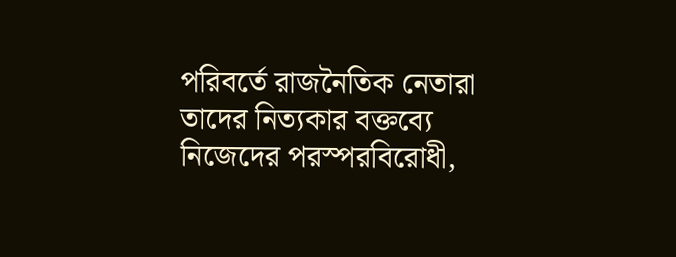পরিবর্তে রাজনৈতিক নেতারা তাদের নিত্যকার বক্তব্যে নিজেদের পরস্পরবিরোধী,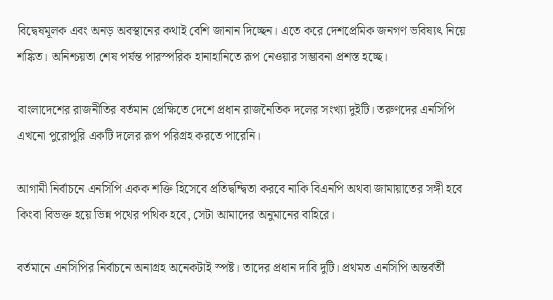বিদ্বেষমূলক এবং অনড় অবস্থানের কথাই বেশি জানান দিচ্ছেন। এতে করে দেশপ্রেমিক জনগণ ভবিষ্যৎ নিয়ে শঙ্কিত। অনিশ্চয়তা শেষ পর্যন্ত পারস্পরিক হানাহানিতে রূপ নেওয়ার সম্ভাবনা প্রশস্ত হচ্ছে।

বাংলাদেশের রাজনীতির বর্তমান প্রেক্ষিতে দেশে প্রধান রাজনৈতিক দলের সংখ্যা দুইটি। তরুণদের এনসিপি এখনো পুরোপুরি একটি দলের রূপ পরিগ্রহ করতে পারেনি।

আগামী নির্বাচনে এনসিপি একক শক্তি হিসেবে প্রতিদ্বন্দ্বিতা করবে নাকি বিএনপি অথবা জামায়াতের সঙ্গী হবে কিংবা বিভক্ত হয়ে ভিন্ন পথের পথিক হবে, সেটা আমাদের অনুমানের বাহিরে।

বর্তমানে এনসিপির নির্বাচনে অনাগ্রহ অনেকটাই স্পষ্ট। তাদের প্রধান দাবি দুটি। প্রথমত এনসিপি অন্তর্বর্তী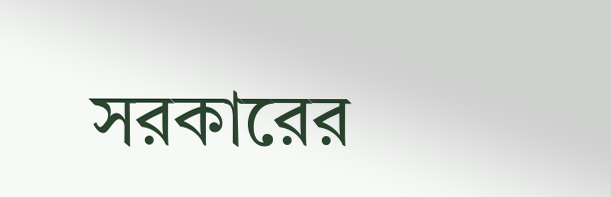সরকারের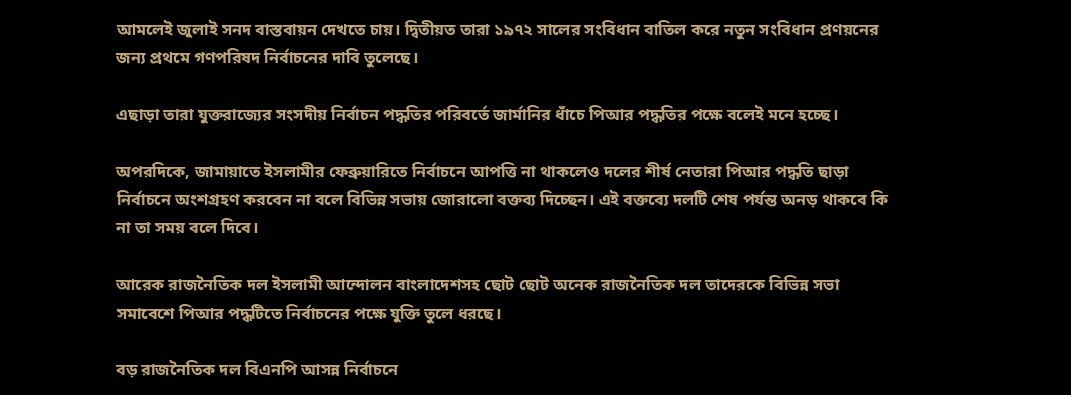আমলেই জুলাই সনদ বাস্তবায়ন দেখতে চায়। দ্বিতীয়ত তারা ১৯৭২ সালের সংবিধান বাতিল করে নতুন সংবিধান প্রণয়নের জন্য প্রথমে গণপরিষদ নির্বাচনের দাবি তুলেছে।

এছাড়া তারা যুক্তরাজ্যের সংসদীয় নির্বাচন পদ্ধতির পরিবর্তে জার্মানির ধাঁচে পিআর পদ্ধতির পক্ষে বলেই মনে হচ্ছে।

অপরদিকে, জামায়াতে ইসলামীর ফেব্রুয়ারিতে নির্বাচনে আপত্তি না থাকলেও দলের শীর্ষ নেতারা পিআর পদ্ধতি ছাড়া নির্বাচনে অংশগ্রহণ করবেন না বলে বিভিন্ন সভায় জোরালো বক্তব্য দিচ্ছেন। এই বক্তব্যে দলটি শেষ পর্যন্ত অনড় থাকবে কি না তা সময় বলে দিবে।

আরেক রাজনৈতিক দল ইসলামী আন্দোলন বাংলাদেশসহ ছোট ছোট অনেক রাজনৈতিক দল তাদেরকে বিভিন্ন সভা সমাবেশে পিআর পদ্ধটিতে নির্বাচনের পক্ষে যুক্তি তুলে ধরছে।

বড় রাজনৈতিক দল বিএনপি আসন্ন নির্বাচনে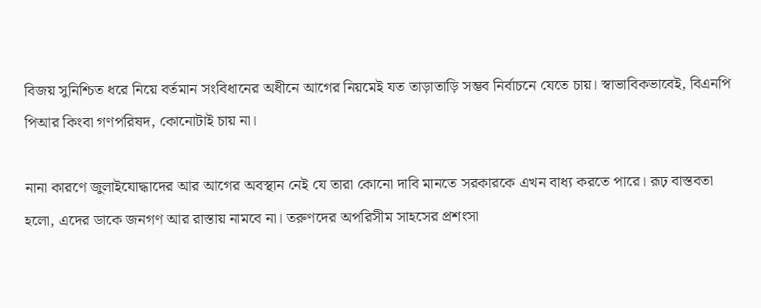বিজয় সুনিশ্চিত ধরে নিয়ে বর্তমান সংবিধানের অধীনে আগের নিয়মেই যত তাড়াতাড়ি সম্ভব নির্বাচনে যেতে চায়। স্বাভাবিকভাবেই, বিএনপি পিআর কিংবা গণপরিষদ, কোনোটাই চায় না।

নানা কারণে জুলাইযোদ্ধাদের আর আগের অবস্থান নেই যে তারা কোনো দাবি মানতে সরকারকে এখন বাধ্য করতে পারে। রূঢ় বাস্তবতা হলো, এদের ডাকে জনগণ আর রাস্তায় নামবে না। তরুণদের অপরিসীম সাহসের প্রশংসা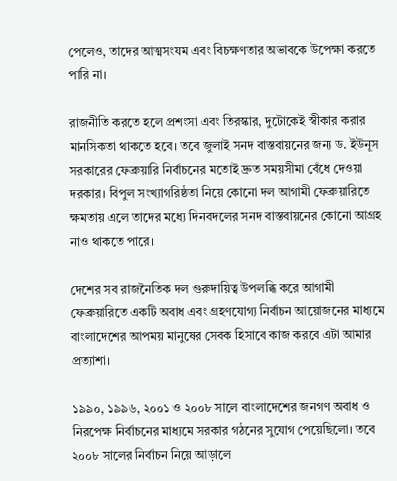পেলেও, তাদের আত্মসংযম এবং বিচক্ষণতার অভাবকে উপেক্ষা করতে পারি না।

রাজনীতি করতে হলে প্রশংসা এবং তিরস্কার, দুটোকেই স্বীকার করার মানসিকতা থাকতে হবে। তবে জুলাই সনদ বাস্তবায়নের জন্য ড. ইউনূস সরকারের ফেব্রুয়ারি নির্বাচনের মতোই দ্রুত সময়সীমা বেঁধে দেওয়া দরকার। বিপুল সংখ্যাগরিষ্ঠতা নিয়ে কোনো দল আগামী ফেব্রুয়ারিতে ক্ষমতায় এলে তাদের মধ্যে দিনবদলের সনদ বাস্তবায়নের কোনো আগ্রহ নাও থাকতে পারে।

দেশের সব রাজনৈতিক দল গুরুদায়িত্ব উপলব্ধি করে আগামী ফেব্রুয়ারিতে একটি অবাধ এবং গ্রহণযোগ্য নির্বাচন আয়োজনের মাধ্যমে বাংলাদেশের আপময় মানুষের সেবক হিসাবে কাজ করবে এটা আমার প্রত্যাশা।

১৯৯০, ১৯৯৬, ২০০১ ও ২০০৮ সালে বাংলাদেশের জনগণ অবাধ ও নিরপেক্ষ নির্বাচনের মাধ্যমে সরকার গঠনের সুযোগ পেয়েছিলো। তবে ২০০৮ সালের নির্বাচন নিয়ে আড়ালে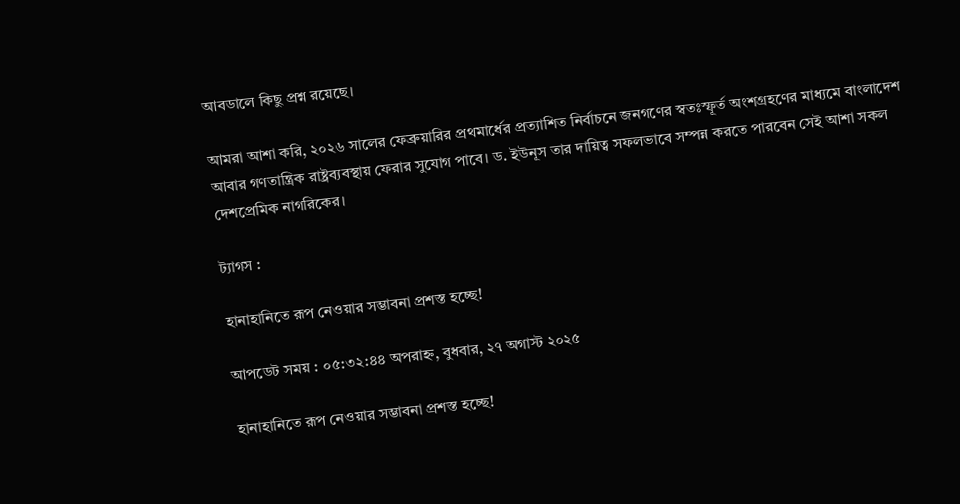আবডালে কিছু প্রশ্ন রয়েছে।

আমরা আশা করি, ২০২৬ সালের ফেব্রুয়ারির প্রথমার্ধের প্রত্যাশিত নির্বাচনে জনগণের স্বতঃস্ফূর্ত অংশগ্রহণের মাধ্যমে বাংলাদেশ আবার গণতান্ত্রিক রাষ্ট্রব্যবস্থায় ফেরার সুযোগ পাবে। ড. ইউনূস তার দায়িত্ব সফলভাবে সম্পন্ন করতে পারবেন সেই আশা সকল দেশপ্রেমিক নাগরিকের।

ট্যাগস :

হানাহানিতে রূপ নেওয়ার সম্ভাবনা প্রশস্ত হচ্ছে!

আপডেট সময় : ০৫:৩২:৪৪ অপরাহ্ন, বুধবার, ২৭ অগাস্ট ২০২৫

হানাহানিতে রূপ নেওয়ার সম্ভাবনা প্রশস্ত হচ্ছে!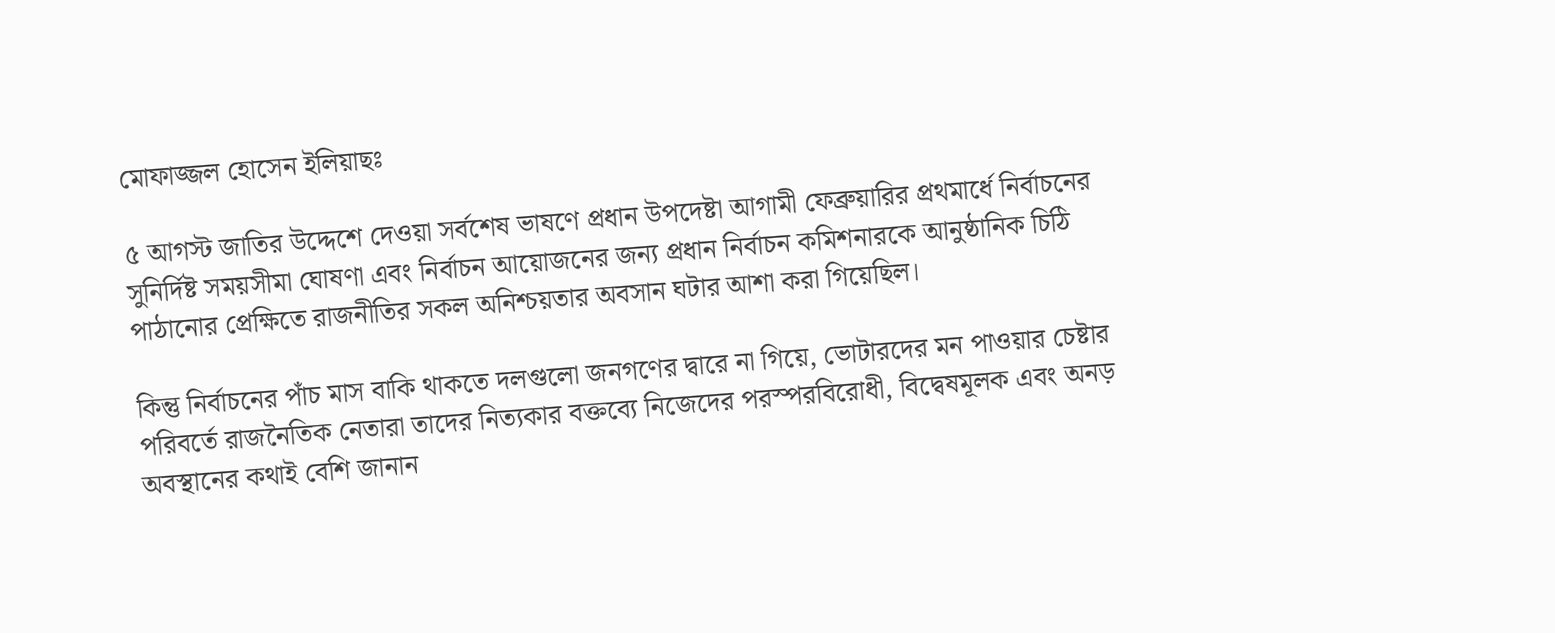মোফাজ্জল হোসেন ইলিয়াছঃ

৫ আগস্ট জাতির উদ্দেশে দেওয়া সর্বশেষ ভাষণে প্রধান উপদেষ্টা আগামী ফেব্রুয়ারির প্রথমার্ধে নির্বাচনের সুনির্দিষ্ট সময়সীমা ঘোষণা এবং নির্বাচন আয়োজনের জন্য প্রধান নির্বাচন কমিশনারকে আনুষ্ঠানিক চিঠি পাঠানোর প্রেক্ষিতে রাজনীতির সকল অনিশ্চয়তার অবসান ঘটার আশা করা গিয়েছিল।

কিন্তু নির্বাচনের পাঁচ মাস বাকি থাকতে দলগুলো জনগণের দ্বারে না গিয়ে, ভোটারদের মন পাওয়ার চেষ্টার পরিবর্তে রাজনৈতিক নেতারা তাদের নিত্যকার বক্তব্যে নিজেদের পরস্পরবিরোধী, বিদ্বেষমূলক এবং অনড় অবস্থানের কথাই বেশি জানান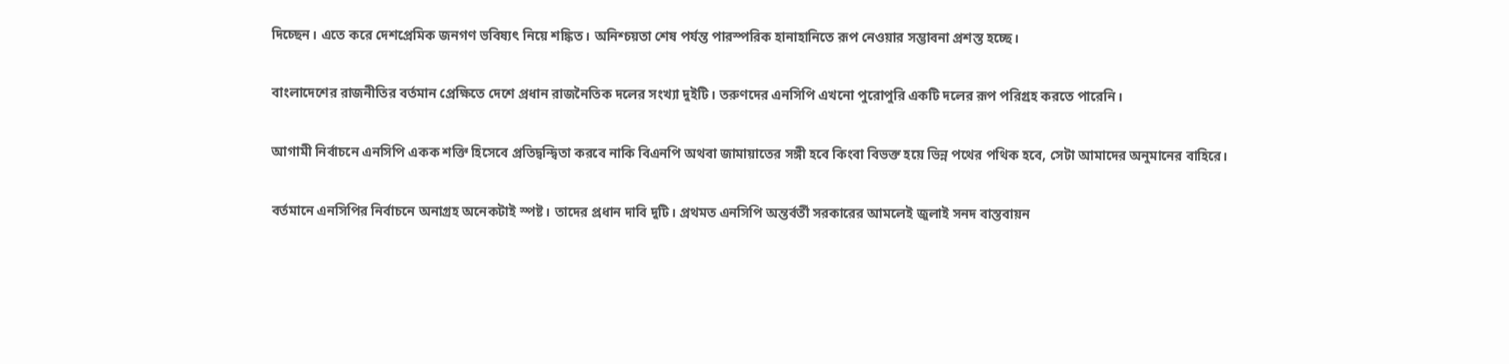দিচ্ছেন। এতে করে দেশপ্রেমিক জনগণ ভবিষ্যৎ নিয়ে শঙ্কিত। অনিশ্চয়তা শেষ পর্যন্ত পারস্পরিক হানাহানিতে রূপ নেওয়ার সম্ভাবনা প্রশস্ত হচ্ছে।

বাংলাদেশের রাজনীতির বর্তমান প্রেক্ষিতে দেশে প্রধান রাজনৈতিক দলের সংখ্যা দুইটি। তরুণদের এনসিপি এখনো পুরোপুরি একটি দলের রূপ পরিগ্রহ করতে পারেনি।

আগামী নির্বাচনে এনসিপি একক শক্তি হিসেবে প্রতিদ্বন্দ্বিতা করবে নাকি বিএনপি অথবা জামায়াতের সঙ্গী হবে কিংবা বিভক্ত হয়ে ভিন্ন পথের পথিক হবে, সেটা আমাদের অনুমানের বাহিরে।

বর্তমানে এনসিপির নির্বাচনে অনাগ্রহ অনেকটাই স্পষ্ট। তাদের প্রধান দাবি দুটি। প্রথমত এনসিপি অন্তর্বর্তী সরকারের আমলেই জুলাই সনদ বাস্তবায়ন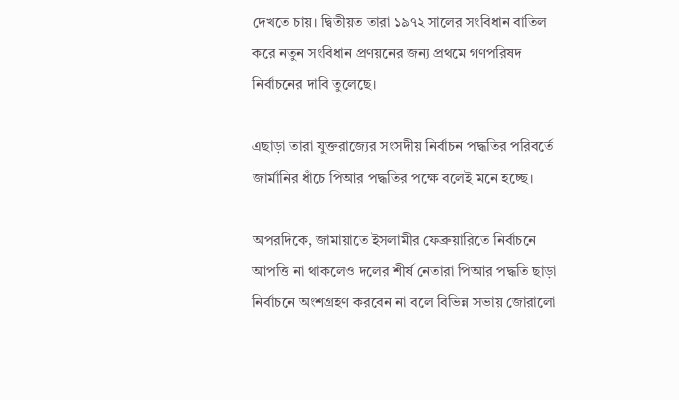দেখতে চায়। দ্বিতীয়ত তারা ১৯৭২ সালের সংবিধান বাতিল করে নতুন সংবিধান প্রণয়নের জন্য প্রথমে গণপরিষদ নির্বাচনের দাবি তুলেছে।

এছাড়া তারা যুক্তরাজ্যের সংসদীয় নির্বাচন পদ্ধতির পরিবর্তে জার্মানির ধাঁচে পিআর পদ্ধতির পক্ষে বলেই মনে হচ্ছে।

অপরদিকে, জামায়াতে ইসলামীর ফেব্রুয়ারিতে নির্বাচনে আপত্তি না থাকলেও দলের শীর্ষ নেতারা পিআর পদ্ধতি ছাড়া নির্বাচনে অংশগ্রহণ করবেন না বলে বিভিন্ন সভায় জোরালো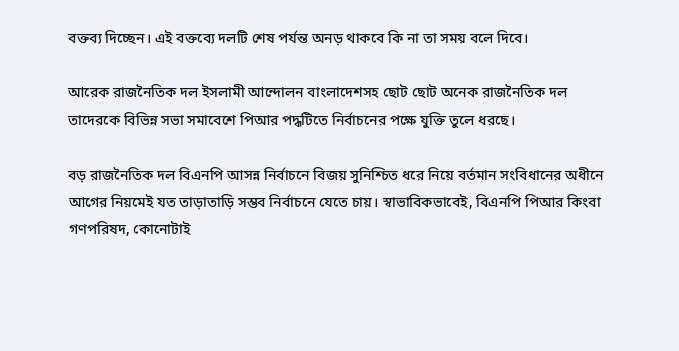বক্তব্য দিচ্ছেন। এই বক্তব্যে দলটি শেষ পর্যন্ত অনড় থাকবে কি না তা সময় বলে দিবে।

আরেক রাজনৈতিক দল ইসলামী আন্দোলন বাংলাদেশসহ ছোট ছোট অনেক রাজনৈতিক দল তাদেরকে বিভিন্ন সভা সমাবেশে পিআর পদ্ধটিতে নির্বাচনের পক্ষে যুক্তি তুলে ধরছে।

বড় রাজনৈতিক দল বিএনপি আসন্ন নির্বাচনে বিজয় সুনিশ্চিত ধরে নিয়ে বর্তমান সংবিধানের অধীনে আগের নিয়মেই যত তাড়াতাড়ি সম্ভব নির্বাচনে যেতে চায়। স্বাভাবিকভাবেই, বিএনপি পিআর কিংবা গণপরিষদ, কোনোটাই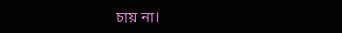চায় না।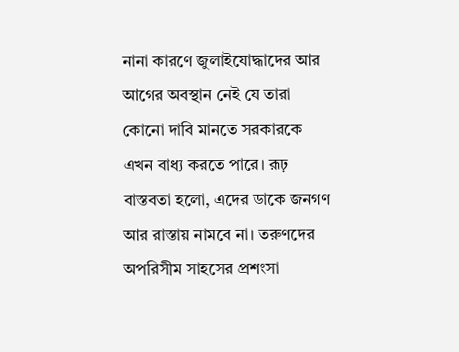নানা কারণে জুলাইযোদ্ধাদের আর আগের অবস্থান নেই যে তারা কোনো দাবি মানতে সরকারকে এখন বাধ্য করতে পারে। রূঢ় বাস্তবতা হলো, এদের ডাকে জনগণ আর রাস্তায় নামবে না। তরুণদের অপরিসীম সাহসের প্রশংসা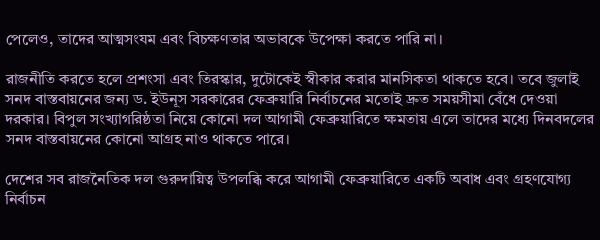পেলেও, তাদের আত্মসংযম এবং বিচক্ষণতার অভাবকে উপেক্ষা করতে পারি না।

রাজনীতি করতে হলে প্রশংসা এবং তিরস্কার, দুটোকেই স্বীকার করার মানসিকতা থাকতে হবে। তবে জুলাই সনদ বাস্তবায়নের জন্য ড. ইউনূস সরকারের ফেব্রুয়ারি নির্বাচনের মতোই দ্রুত সময়সীমা বেঁধে দেওয়া দরকার। বিপুল সংখ্যাগরিষ্ঠতা নিয়ে কোনো দল আগামী ফেব্রুয়ারিতে ক্ষমতায় এলে তাদের মধ্যে দিনবদলের সনদ বাস্তবায়নের কোনো আগ্রহ নাও থাকতে পারে।

দেশের সব রাজনৈতিক দল গুরুদায়িত্ব উপলব্ধি করে আগামী ফেব্রুয়ারিতে একটি অবাধ এবং গ্রহণযোগ্য নির্বাচন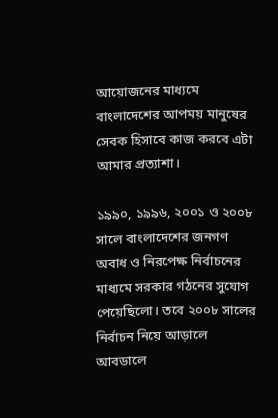আয়োজনের মাধ্যমে বাংলাদেশের আপময় মানুষের সেবক হিসাবে কাজ করবে এটা আমার প্রত্যাশা।

১৯৯০, ১৯৯৬, ২০০১ ও ২০০৮ সালে বাংলাদেশের জনগণ অবাধ ও নিরপেক্ষ নির্বাচনের মাধ্যমে সরকার গঠনের সুযোগ পেয়েছিলো। তবে ২০০৮ সালের নির্বাচন নিয়ে আড়ালে আবডালে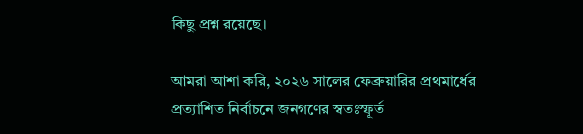কিছু প্রশ্ন রয়েছে।

আমরা আশা করি, ২০২৬ সালের ফেব্রুয়ারির প্রথমার্ধের প্রত্যাশিত নির্বাচনে জনগণের স্বতঃস্ফূর্ত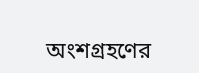অংশগ্রহণের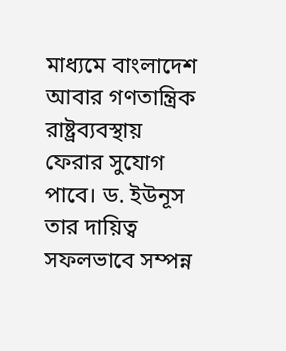মাধ্যমে বাংলাদেশ আবার গণতান্ত্রিক রাষ্ট্রব্যবস্থায় ফেরার সুযোগ পাবে। ড. ইউনূস তার দায়িত্ব সফলভাবে সম্পন্ন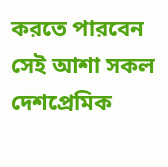করতে পারবেন সেই আশা সকল দেশপ্রেমিক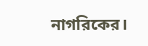নাগরিকের।